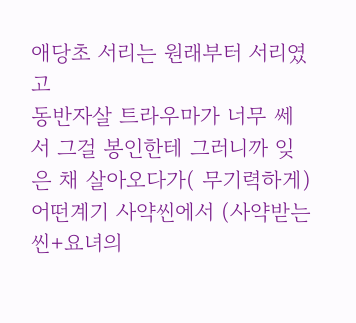애당초 서리는 원래부터 서리였고
동반자살 트라우마가 너무 쎄서 그걸 봉인한테 그러니까 잊은 채 살아오다가( 무기력하게)
어떤계기 사약씬에서 (사약받는 씬+요녀의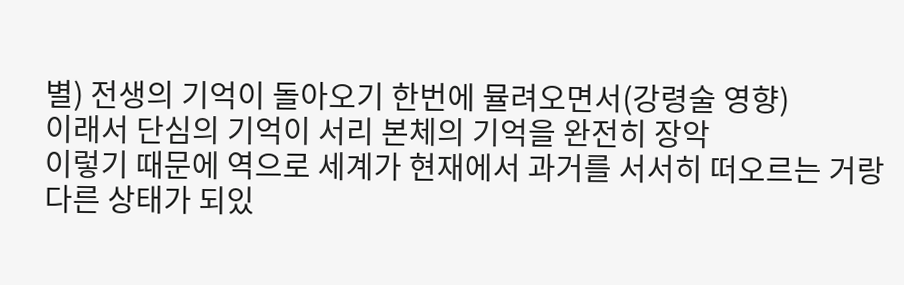별) 전생의 기억이 돌아오기 한번에 뮬려오면서(강령술 영향)
이래서 단심의 기억이 서리 본체의 기억을 완전히 장악
이렇기 때문에 역으로 세계가 현재에서 과거를 서서히 떠오르는 거랑 다른 상태가 되있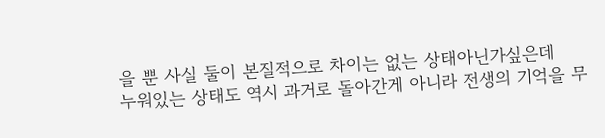을 뿐 사실 둘이 본질적으로 차이는 없는 상태아닌가싶은데
누워있는 상태도 역시 과거로 돌아간게 아니라 전생의 기억을 무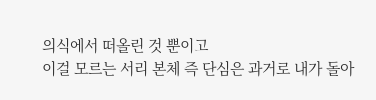의식에서 떠올린 것 뿐이고
이걸 모르는 서리 본체 즉 단심은 과거로 내가 돌아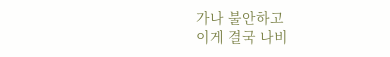가나 불안하고
이게 결국 나비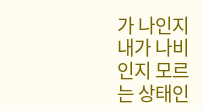가 나인지 내가 나비인지 모르는 상태인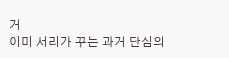거
이미 서리가 꾸는 과거 단심의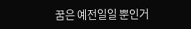꿈은 예전일일 뿐인거